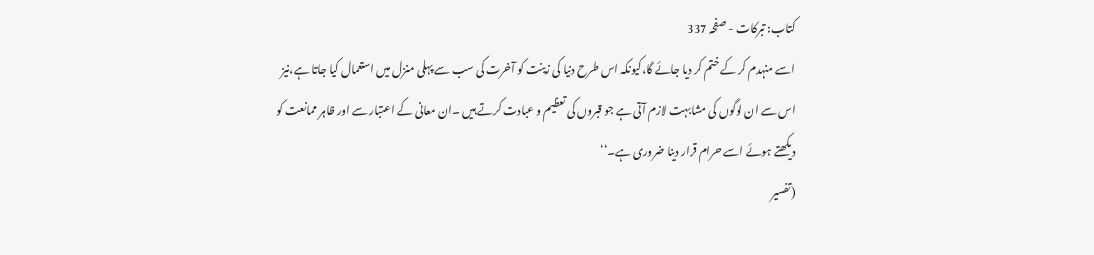کتاب: تبرکات - صفحہ 337
اسے منہدم کر کے ختم کر دیا جائے گا،کیونکہ اس طرح دنیا کی زینت کو آخرت کی سب سے پہلی منزل میں استعمال کیا جاتا ہے،نیز اس سے ان لوگوں کی مشابہت لازم آتی ہے جو قبروں کی تعظیم و عبادت کرتے ہیں ۔ان معانی کے اعتبار سے اور ظاہر ممانعت کو دیکھتے ہوئے اسے حرام قرار دینا ضروری ہے۔‘‘
(تفسیر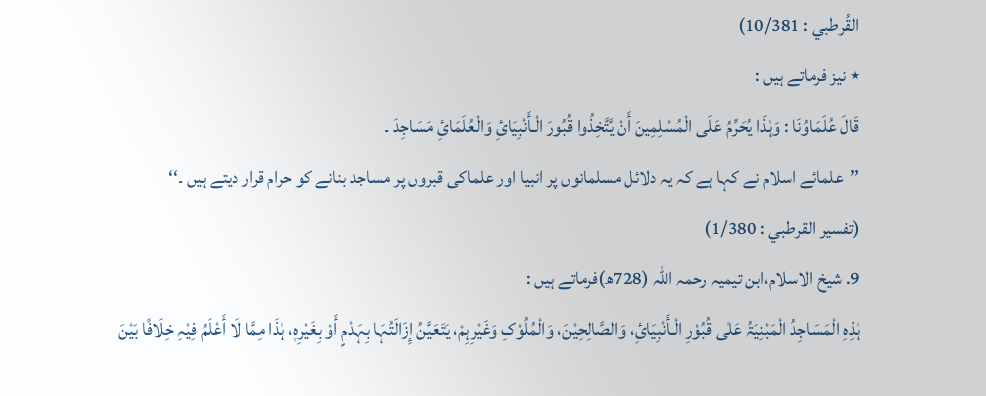القُرطبي : 10/381)
٭ نیز فرماتے ہیں :
قَالَ عُلَمَاوُنَا : وَہٰذَا یُحَرِّمُ عَلَی الْمُسْلِمِینَ أَنْ یَّتَّخِذُوا قُبُورَ الْـأَنْبِیَائِ وَالْعُلَمَائِ مَسَاجِدَ ۔
’’علمائے اسلام نے کہا ہے کہ یہ دلائل مسلمانوں پر انبیا اور علماکی قبروں پر مساجد بنانے کو حرام قرار دیتے ہیں ۔‘‘
(تفسیر القرطبي : 1/380)
9. شیخ الاسلام،ابن تیمیہ رحمہ اللہ (728ھ)فرماتے ہیں :
ہٰذِہِ الْمَسَاجِدُ الْمَبْنِیَۃُ عَلٰی قُبُوْرِ الْـأَنْبِیَائِ، وَالصَّالِحِیْنَ، وَالْمُلُوْکِ وَغَیْرِہِمْ، یَتَعَیَّنُ إِزَالَتُہَا بِہَدْمٍ أَوْ بِغَیْرِہٖ، ہٰذَا مِمَّا لَا أَعْلَمُ فِیْہِ خِلَافًا بَیْنَ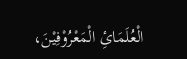الْعُلَمَائِ الْمَعْرُوْفِیْنَ،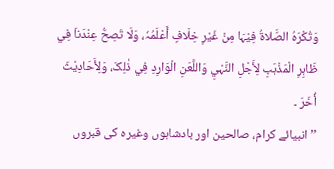وَتُکْرَہُ الصَّلاۃُ فِیْہَا مِنْ غَیْرِ خِلَافٍ أَعْلَمُہٗ، وَلَا تَصِحُّ عِنْدَناَ فِي ظَاہِرِ الْمَذْہَبِ لِأَجْلِ النَّہْيِ وَاللَّعَنِ الْوَارِدِ فِي ذٰلِکَ، وَلِأَحَادِیْثَ أُخَرَ ۔
’’ انبیائے کرام، صالحین اور بادشاہوں وغیرہ کی قبروں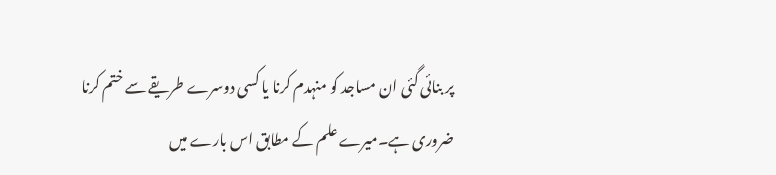پر بنائی گئی ان مساجد کو منہدم کرنا یا کسی دوسرے طریقے سے ختم کرنا ضروری ہے۔میرے علم کے مطابق اس بارے میں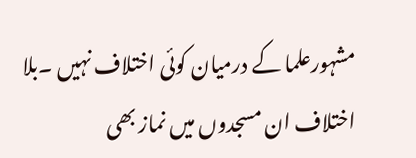مشہورعلما کے درمیان کوئی اختلاف نہیں ۔بلا اختلاف ان مسجدوں میں نماز بھی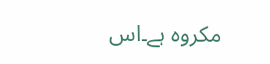مکروہ ہے۔اس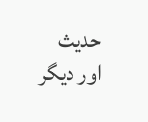حدیث اور دیگر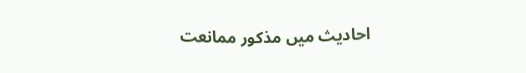احادیث میں مذکور ممانعت